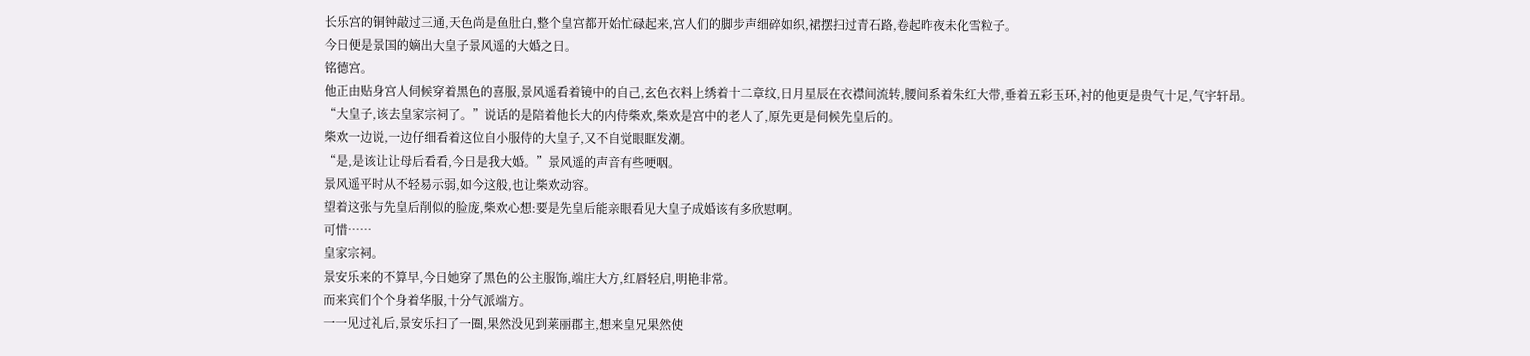长乐宫的铜钟敲过三通,天色尚是鱼肚白,整个皇宫都开始忙碌起来,宫人们的脚步声细碎如织,裙摆扫过青石路,卷起昨夜未化雪粒子。
今日便是景国的嫡出大皇子景风遥的大婚之日。
铭德宫。
他正由贴身宫人伺候穿着黑色的喜服,景风遥看着镜中的自己,玄色衣料上绣着十二章纹,日月星辰在衣襟间流转,腰间系着朱红大带,垂着五彩玉环,衬的他更是贵气十足,气宇轩昂。
“大皇子,该去皇家宗祠了。”说话的是陪着他长大的内侍柴欢,柴欢是宫中的老人了,原先更是伺候先皇后的。
柴欢一边说,一边仔细看着这位自小服侍的大皇子,又不自觉眼眶发潮。
“是,是该让让母后看看,今日是我大婚。”景风遥的声音有些哽咽。
景风遥平时从不轻易示弱,如今这般,也让柴欢动容。
望着这张与先皇后削似的脸庞,柴欢心想:要是先皇后能亲眼看见大皇子成婚该有多欣慰啊。
可惜……
皇家宗祠。
景安乐来的不算早,今日她穿了黑色的公主服饰,端庄大方,红唇轻启,明艳非常。
而来宾们个个身着华服,十分气派端方。
一一见过礼后,景安乐扫了一圈,果然没见到莱丽郡主,想来皇兄果然使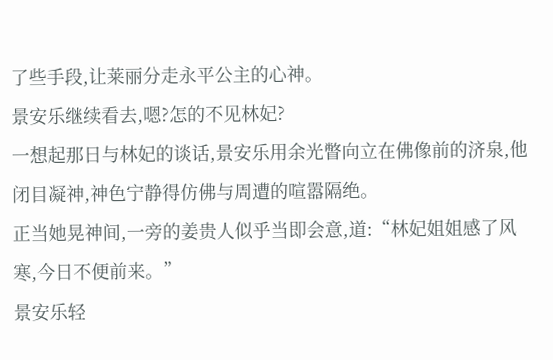了些手段,让莱丽分走永平公主的心神。
景安乐继续看去,嗯?怎的不见林妃?
一想起那日与林妃的谈话,景安乐用余光瞥向立在佛像前的济泉,他闭目凝神,神色宁静得仿佛与周遭的喧嚣隔绝。
正当她晃神间,一旁的姜贵人似乎当即会意,道:“林妃姐姐感了风寒,今日不便前来。”
景安乐轻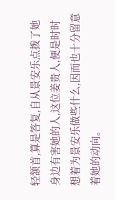轻颔首,算是答复,自从景安乐点拨了她身边有害她的人,这位姜贵人,便是时时想着为景安乐做些什么,因而也十分留意着她的动向。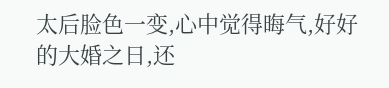太后脸色一变,心中觉得晦气,好好的大婚之日,还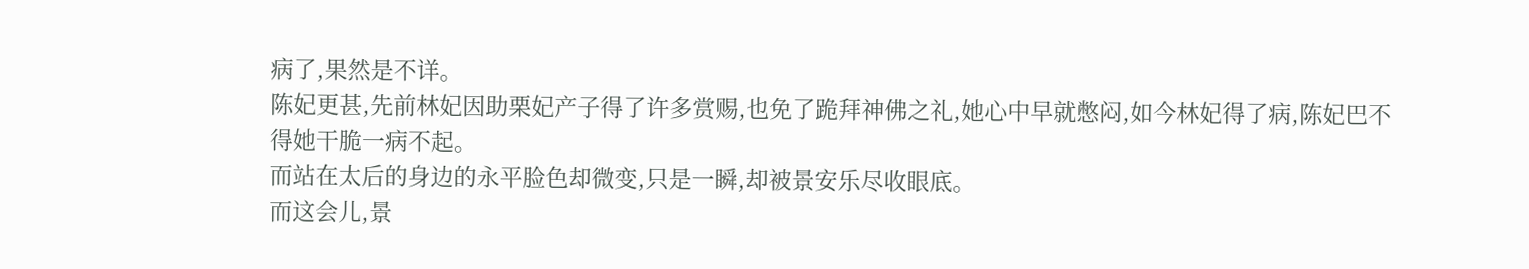病了,果然是不详。
陈妃更甚,先前林妃因助栗妃产子得了许多赏赐,也免了跪拜神佛之礼,她心中早就憋闷,如今林妃得了病,陈妃巴不得她干脆一病不起。
而站在太后的身边的永平脸色却微变,只是一瞬,却被景安乐尽收眼底。
而这会儿,景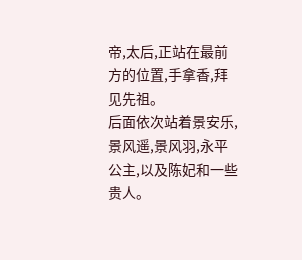帝,太后,正站在最前方的位置,手拿香,拜见先祖。
后面依次站着景安乐,景风遥,景风羽,永平公主,以及陈妃和一些贵人。